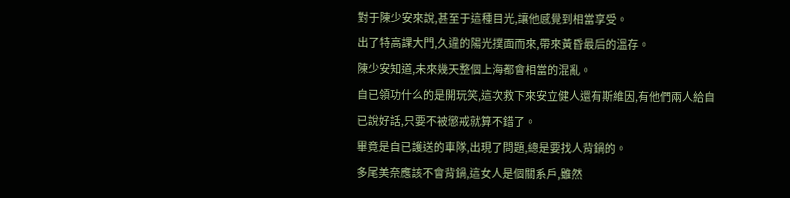對于陳少安來說,甚至于這種目光,讓他感覺到相當享受。
出了特高課大門,久違的陽光撲面而來,帶來黃昏最后的溫存。
陳少安知道,未來幾天整個上海都會相當的混亂。
自已領功什么的是開玩笑,這次救下來安立健人還有斯維因,有他們兩人給自已說好話,只要不被懲戒就算不錯了。
畢竟是自已護送的車隊,出現了問題,總是要找人背鍋的。
多尾美奈應該不會背鍋,這女人是個關系戶,雖然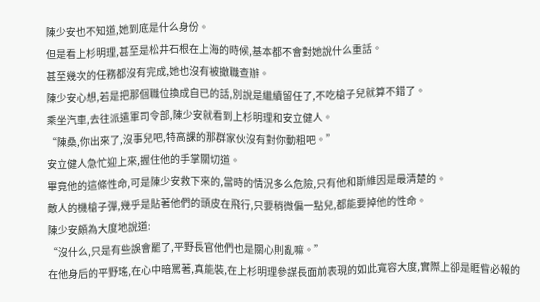陳少安也不知道,她到底是什么身份。
但是看上杉明理,甚至是松井石根在上海的時候,基本都不會對她說什么重話。
甚至幾次的任務都沒有完成,她也沒有被撤職查辦。
陳少安心想,若是把那個職位換成自已的話,別說是繼續留任了,不吃槍子兒就算不錯了。
乘坐汽車,去往派遣軍司令部,陳少安就看到上杉明理和安立健人。
“陳桑,你出來了,沒事兒吧,特高課的那群家伙沒有對你動粗吧。”
安立健人急忙迎上來,握住他的手掌關切道。
畢竟他的這條性命,可是陳少安救下來的,當時的情況多么危險,只有他和斯維因是最清楚的。
敵人的機槍子彈,幾乎是貼著他們的頭皮在飛行,只要稍微偏一點兒,都能要掉他的性命。
陳少安頗為大度地說道:
“沒什么,只是有些誤會罷了,平野長官他們也是關心則亂嘛。”
在他身后的平野瑤,在心中暗罵著,真能裝,在上杉明理參謀長面前表現的如此寬容大度,實際上卻是睚眥必報的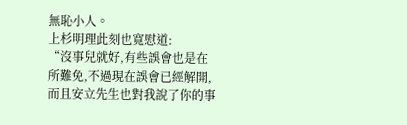無恥小人。
上杉明理此刻也寬慰道:
“沒事兒就好,有些誤會也是在所難免,不過現在誤會已經解開,而且安立先生也對我說了你的事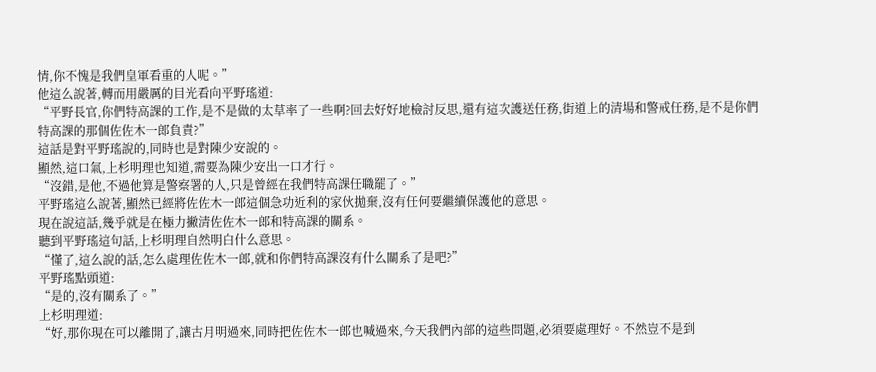情,你不愧是我們皇軍看重的人呢。”
他這么說著,轉而用嚴厲的目光看向平野瑤道:
“平野長官,你們特高課的工作,是不是做的太草率了一些啊?回去好好地檢討反思,還有這次護送任務,街道上的清場和警戒任務,是不是你們特高課的那個佐佐木一郎負責?”
這話是對平野瑤說的,同時也是對陳少安說的。
顯然,這口氣,上杉明理也知道,需要為陳少安出一口才行。
“沒錯,是他,不過他算是警察署的人,只是曾經在我們特高課任職罷了。”
平野瑤這么說著,顯然已經將佐佐木一郎這個急功近利的家伙拋棄,沒有任何要繼續保護他的意思。
現在說這話,幾乎就是在極力撇清佐佐木一郎和特高課的關系。
聽到平野瑤這句話,上杉明理自然明白什么意思。
“懂了,這么說的話,怎么處理佐佐木一郎,就和你們特高課沒有什么關系了是吧?”
平野瑤點頭道:
“是的,沒有關系了。”
上杉明理道:
“好,那你現在可以離開了,讓古月明過來,同時把佐佐木一郎也喊過來,今天我們內部的這些問題,必須要處理好。不然豈不是到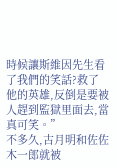時候讓斯維因先生看了我們的笑話?救了他的英雄,反倒是要被人趕到監獄里面去,當真可笑。”
不多久,古月明和佐佐木一郎就被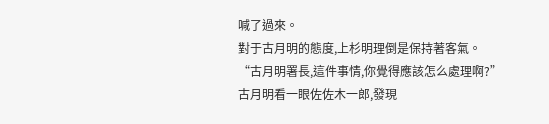喊了過來。
對于古月明的態度,上杉明理倒是保持著客氣。
“古月明署長,這件事情,你覺得應該怎么處理啊?”
古月明看一眼佐佐木一郎,發現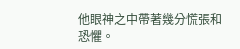他眼神之中帶著幾分慌張和恐懼。